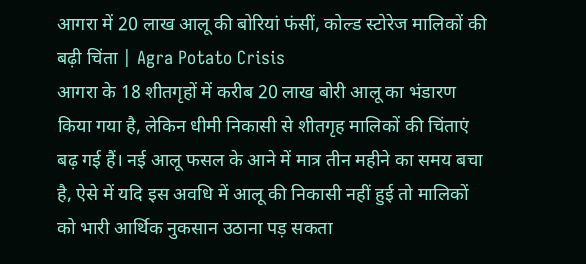आगरा में 20 लाख आलू की बोरियां फंसीं, कोल्ड स्टोरेज मालिकों की बढ़ी चिंता | Agra Potato Crisis
आगरा के 18 शीतगृहों में करीब 20 लाख बोरी आलू का भंडारण किया गया है, लेकिन धीमी निकासी से शीतगृह मालिकों की चिंताएं बढ़ गई हैं। नई आलू फसल के आने में मात्र तीन महीने का समय बचा है, ऐसे में यदि इस अवधि में आलू की निकासी नहीं हुई तो मालिकों को भारी आर्थिक नुकसान उठाना पड़ सकता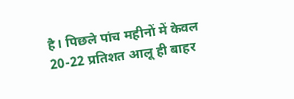है। पिछले पांच महीनों में केवल 20-22 प्रतिशत आलू ही बाहर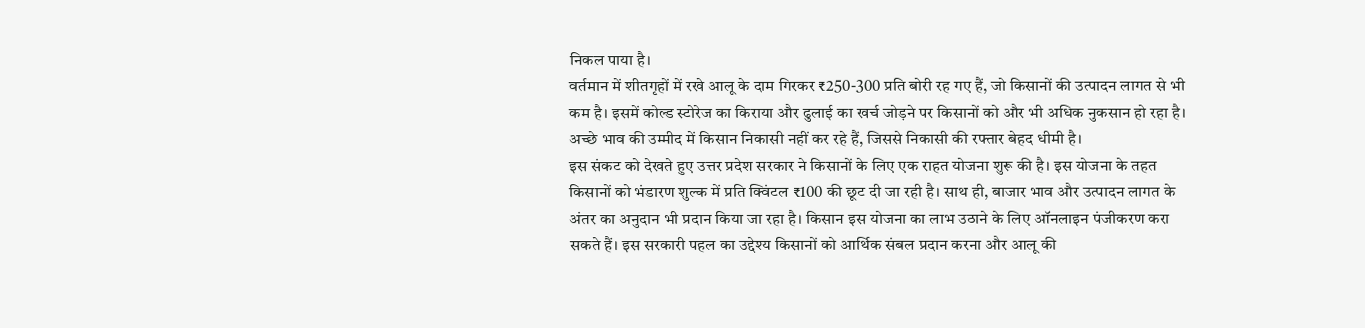निकल पाया है।
वर्तमान में शीतगृहों में रखे आलू के दाम गिरकर ₹250-300 प्रति बोरी रह गए हैं, जो किसानों की उत्पादन लागत से भी कम है। इसमें कोल्ड स्टोरेज का किराया और ढुलाई का खर्च जोड़ने पर किसानों को और भी अधिक नुकसान हो रहा है। अच्छे भाव की उम्मीद में किसान निकासी नहीं कर रहे हैं, जिससे निकासी की रफ्तार बेहद धीमी है।
इस संकट को देखते हुए उत्तर प्रदेश सरकार ने किसानों के लिए एक राहत योजना शुरू की है। इस योजना के तहत किसानों को भंडारण शुल्क में प्रति क्विंटल ₹100 की छूट दी जा रही है। साथ ही, बाजार भाव और उत्पादन लागत के अंतर का अनुदान भी प्रदान किया जा रहा है। किसान इस योजना का लाभ उठाने के लिए ऑनलाइन पंजीकरण करा सकते हैं। इस सरकारी पहल का उद्देश्य किसानों को आर्थिक संबल प्रदान करना और आलू की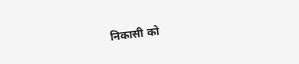निकासी को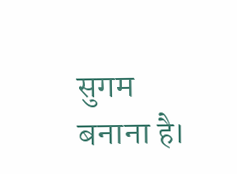सुगम बनाना है।